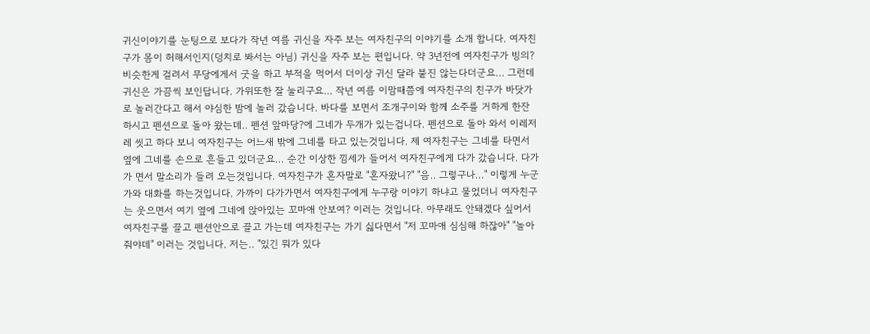귀신이야기를 눈팅으로 보다가 작년 여름 귀신을 자주 보는 여자친구의 이야기를 소개 합니다. 여자친구가 몸이 허해서인지(덩치로 봐서는 아님) 귀신을 자주 보는 편입니다. 약 3년전에 여자친구가 빙의? 비슷한게 걸려서 무당에게서 굿을 하고 부적을 먹어서 더이상 귀신 달라 붙진 않는다더군요... 그런데 귀신은 가끔씩 보인답니다. 가위또한 잘 눌리구요... 작년 여름 이맘때쯤에 여자친구의 친구가 바닷가로 놀러간다고 해서 야심한 밤에 놀러 갔습니다. 바다를 보면서 조개구이와 함께 소주를 거하게 한잔 하시고 펜션으로 돌아 왔는데.. 펜션 앞마당?에 그네가 두개가 있는겁니다. 펜션으로 돌아 와서 이레저레 씻고 하다 보니 여자친구는 어느새 밖에 그네를 타고 있는것입니다. 제 여자친구는 그네를 타면서 옆에 그네를 손으로 흔들고 있더군요... 순간 이상한 낌세가 들어서 여자친구에게 다가 갔습니다. 다가가 면서 말소리가 들려 오는것입니다. 여자친구가 혼자말로 "혼자왔니?" "음.. 그렇구나..." 이렇게 누군가와 대화를 하는것입니다. 가까이 다가가면서 여자친구에게 누구랑 이야기 하냐고 물었더니 여자친구는 웃으면서 여기 옆에 그네에 앉아있는 꼬마애 안보여? 이러는 것입니다. 아무래도 안돼겠다 싶어서 여자친구를 끌고 펜션안으로 끌고 가는데 여자친구는 가기 싫다면서 "저 꼬마애 심심해 하잖아" "놀아 줘야데" 이러는 것입니다. 저는.. "있긴 뭐가 있다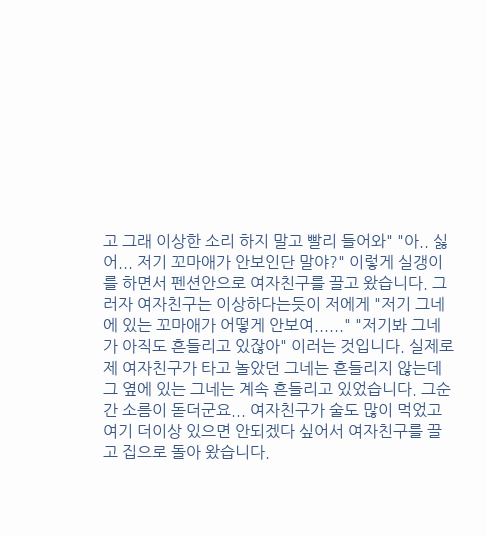고 그래 이상한 소리 하지 말고 빨리 들어와" "아.. 싫어... 저기 꼬마애가 안보인단 말야?" 이렇게 실갱이를 하면서 펜션안으로 여자친구를 끌고 왔습니다. 그러자 여자친구는 이상하다는듯이 저에게 "저기 그네에 있는 꼬마애가 어떻게 안보여......" "저기봐 그네가 아직도 흔들리고 있잖아" 이러는 것입니다. 실제로 제 여자친구가 타고 놀았던 그네는 흔들리지 않는데 그 옆에 있는 그네는 계속 흔들리고 있었습니다. 그순간 소름이 돋더군요... 여자친구가 술도 많이 먹었고 여기 더이상 있으면 안되겠다 싶어서 여자친구를 끌고 집으로 돌아 왔습니다.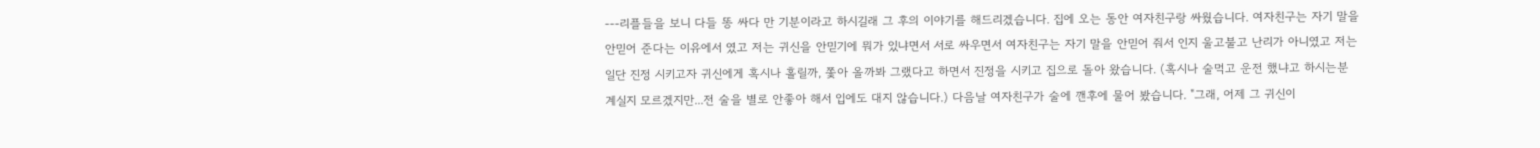---리플들을 보니 다들 똥 싸다 만 기분이라고 하시길래 그 후의 이야기를 해드리겠습니다. 집에 오는 동안 여자친구랑 싸웠습니다. 여자친구는 자기 말을 안믿어 준다는 이유에서 였고 저는 귀신을 안믿기에 뭐가 있냐면서 서로 싸우면서 여자친구는 자기 말을 안믿어 줘서 인지 울고불고 난리가 아니였고 저는 일단 진정 시키고자 귀신에게 혹시나 홀릴까, 쫓아 올까봐 그랬다고 하면서 진정을 시키고 집으로 돌아 왔습니다. (혹시나 술먹고 운전 했냐고 하시는분 계실지 모르겠지만...전 술을 별로 안좋아 해서 입에도 대지 않습니다.) 다음날 여자친구가 술에 깬후에 물어 봤습니다. "그래, 어제 그 귀신이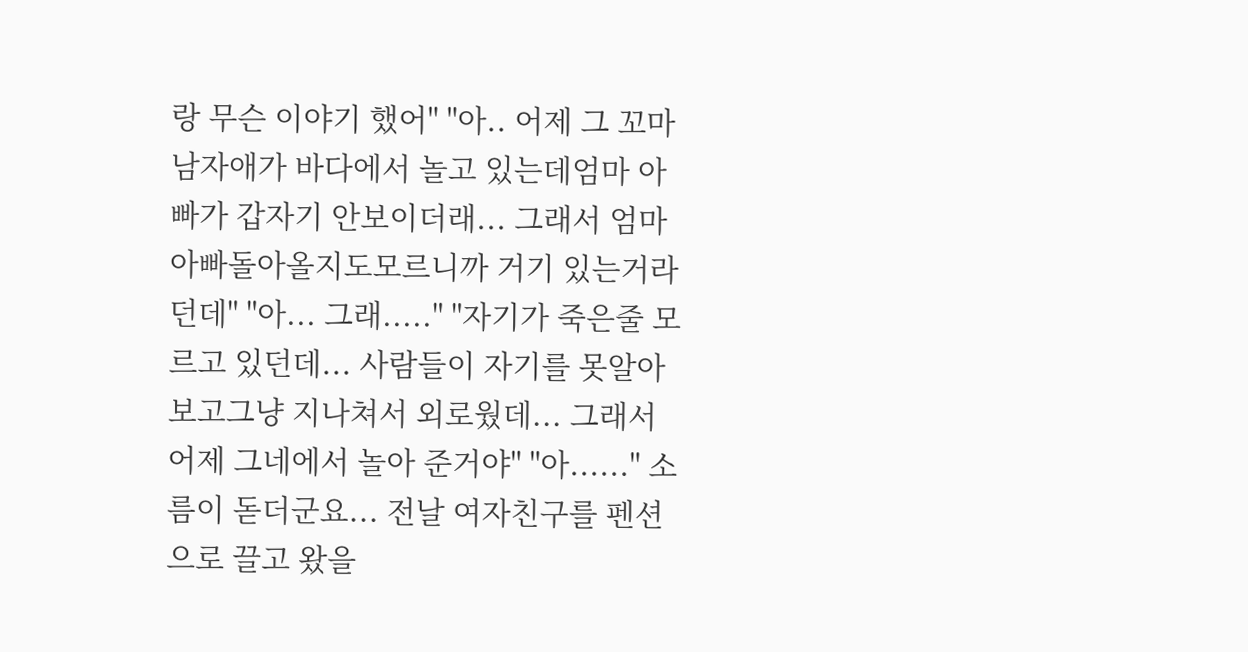랑 무슨 이야기 했어" "아.. 어제 그 꼬마 남자애가 바다에서 놀고 있는데엄마 아빠가 갑자기 안보이더래... 그래서 엄마 아빠돌아올지도모르니까 거기 있는거라던데" "아... 그래....." "자기가 죽은줄 모르고 있던데... 사람들이 자기를 못알아 보고그냥 지나쳐서 외로웠데... 그래서 어제 그네에서 놀아 준거야" "아......" 소름이 돋더군요... 전날 여자친구를 펜션으로 끌고 왔을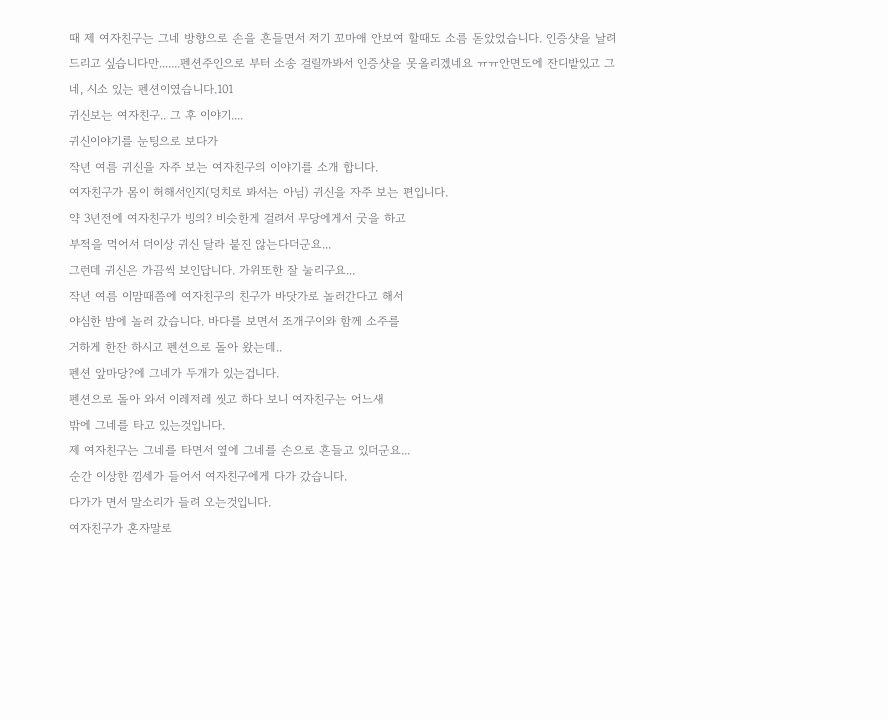때 제 여자친구는 그네 방향으로 손을 흔들면서 저기 꼬마애 안보여 할때도 소름 돋았었습니다. 인증샷을 날려 드리고 싶습니다만.......펜션주인으로 부터 소송 걸릴까봐서 인증샷을 못올리겠네요 ㅠㅠ안면도에 잔디밭있고 그네, 시소 있는 펜션이였습니다.101
귀신보는 여자친구.. 그 후 이야기....
귀신이야기를 눈팅으로 보다가
작년 여름 귀신을 자주 보는 여자친구의 이야기를 소개 합니다.
여자친구가 몸이 허해서인지(덩치로 봐서는 아님) 귀신을 자주 보는 편입니다.
약 3년전에 여자친구가 빙의? 비슷한게 걸려서 무당에게서 굿을 하고
부적을 먹어서 더이상 귀신 달라 붙진 않는다더군요...
그런데 귀신은 가끔씩 보인답니다. 가위또한 잘 눌리구요...
작년 여름 이맘때쯤에 여자친구의 친구가 바닷가로 놀러간다고 해서
야심한 밤에 놀러 갔습니다. 바다를 보면서 조개구이와 함께 소주를
거하게 한잔 하시고 펜션으로 돌아 왔는데..
펜션 앞마당?에 그네가 두개가 있는겁니다.
펜션으로 돌아 와서 이레저레 씻고 하다 보니 여자친구는 어느새
밖에 그네를 타고 있는것입니다.
제 여자친구는 그네를 타면서 옆에 그네를 손으로 흔들고 있더군요...
순간 이상한 낌세가 들어서 여자친구에게 다가 갔습니다.
다가가 면서 말소리가 들려 오는것입니다.
여자친구가 혼자말로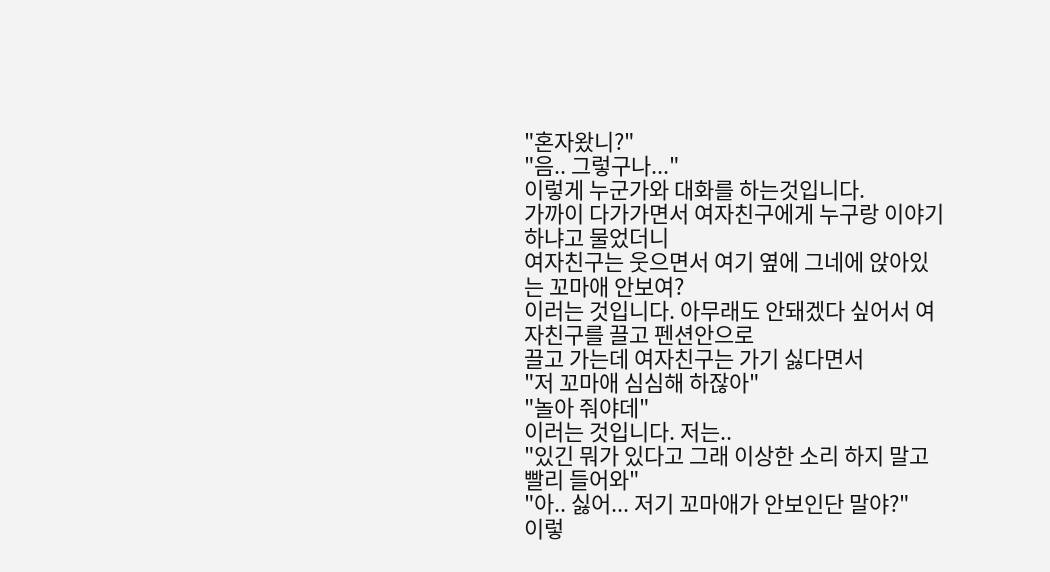"혼자왔니?"
"음.. 그렇구나..."
이렇게 누군가와 대화를 하는것입니다.
가까이 다가가면서 여자친구에게 누구랑 이야기 하냐고 물었더니
여자친구는 웃으면서 여기 옆에 그네에 앉아있는 꼬마애 안보여?
이러는 것입니다. 아무래도 안돼겠다 싶어서 여자친구를 끌고 펜션안으로
끌고 가는데 여자친구는 가기 싫다면서
"저 꼬마애 심심해 하잖아"
"놀아 줘야데"
이러는 것입니다. 저는..
"있긴 뭐가 있다고 그래 이상한 소리 하지 말고 빨리 들어와"
"아.. 싫어... 저기 꼬마애가 안보인단 말야?"
이렇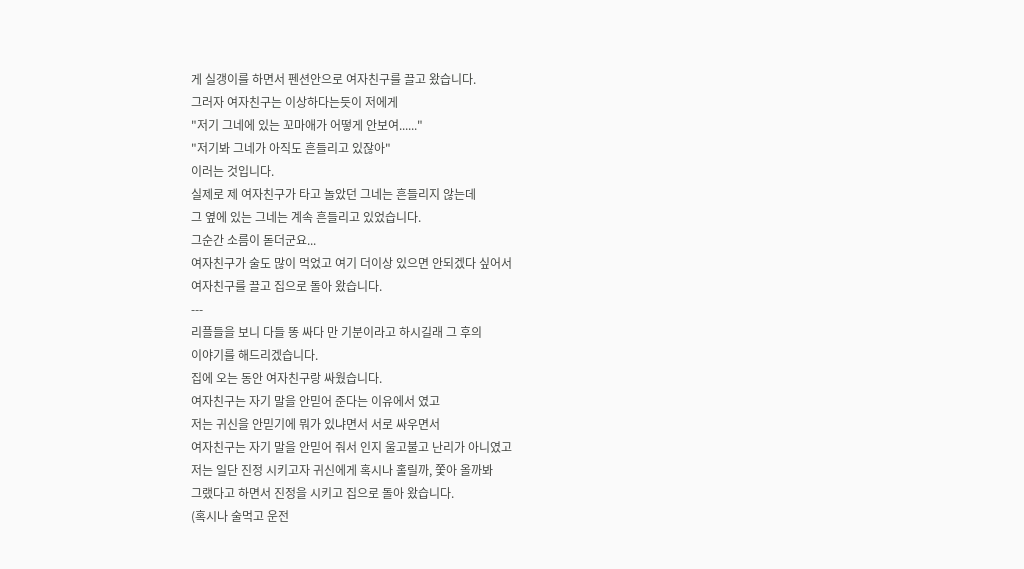게 실갱이를 하면서 펜션안으로 여자친구를 끌고 왔습니다.
그러자 여자친구는 이상하다는듯이 저에게
"저기 그네에 있는 꼬마애가 어떻게 안보여......"
"저기봐 그네가 아직도 흔들리고 있잖아"
이러는 것입니다.
실제로 제 여자친구가 타고 놀았던 그네는 흔들리지 않는데
그 옆에 있는 그네는 계속 흔들리고 있었습니다.
그순간 소름이 돋더군요...
여자친구가 술도 많이 먹었고 여기 더이상 있으면 안되겠다 싶어서
여자친구를 끌고 집으로 돌아 왔습니다.
---
리플들을 보니 다들 똥 싸다 만 기분이라고 하시길래 그 후의
이야기를 해드리겠습니다.
집에 오는 동안 여자친구랑 싸웠습니다.
여자친구는 자기 말을 안믿어 준다는 이유에서 였고
저는 귀신을 안믿기에 뭐가 있냐면서 서로 싸우면서
여자친구는 자기 말을 안믿어 줘서 인지 울고불고 난리가 아니였고
저는 일단 진정 시키고자 귀신에게 혹시나 홀릴까, 쫓아 올까봐
그랬다고 하면서 진정을 시키고 집으로 돌아 왔습니다.
(혹시나 술먹고 운전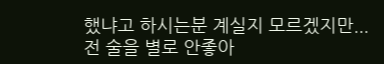했냐고 하시는분 계실지 모르겠지만...
전 술을 별로 안좋아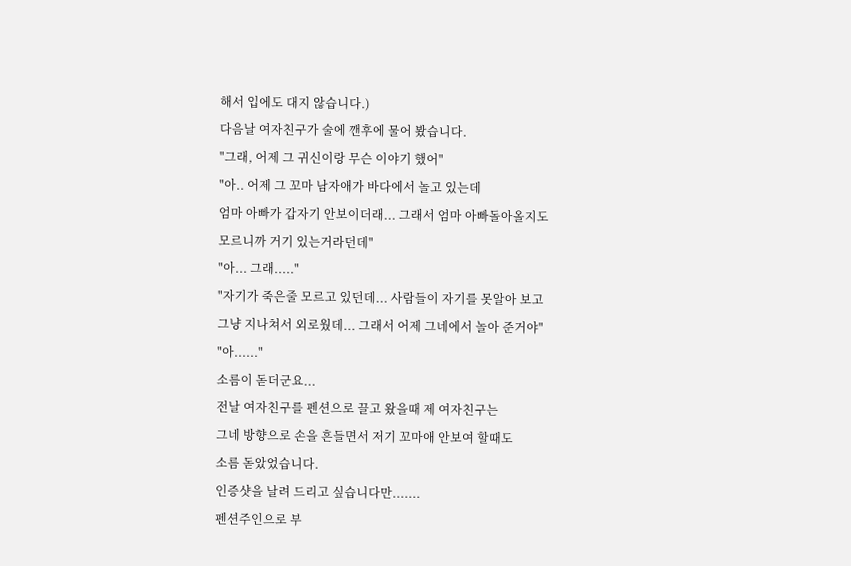해서 입에도 대지 않습니다.)
다음날 여자친구가 술에 깬후에 물어 봤습니다.
"그래, 어제 그 귀신이랑 무슨 이야기 했어"
"아.. 어제 그 꼬마 남자애가 바다에서 놀고 있는데
엄마 아빠가 갑자기 안보이더래... 그래서 엄마 아빠돌아올지도
모르니까 거기 있는거라던데"
"아... 그래....."
"자기가 죽은줄 모르고 있던데... 사람들이 자기를 못알아 보고
그냥 지나쳐서 외로웠데... 그래서 어제 그네에서 놀아 준거야"
"아......"
소름이 돋더군요...
전날 여자친구를 펜션으로 끌고 왔을때 제 여자친구는
그네 방향으로 손을 흔들면서 저기 꼬마애 안보여 할때도
소름 돋았었습니다.
인증샷을 날려 드리고 싶습니다만.......
펜션주인으로 부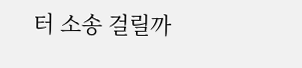터 소송 걸릴까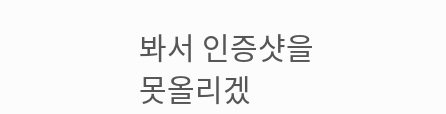봐서 인증샷을 못올리겠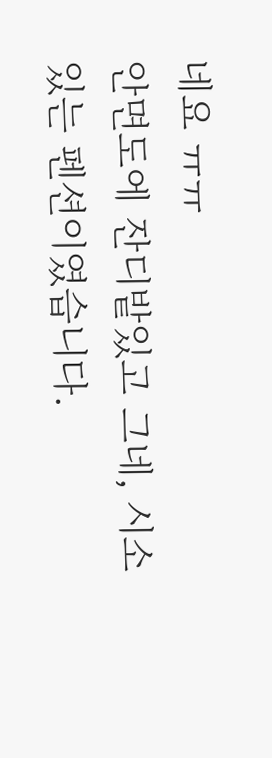네요 ㅠㅠ
안면도에 잔디밭있고 그네, 시소 있는 펜션이였습니다.